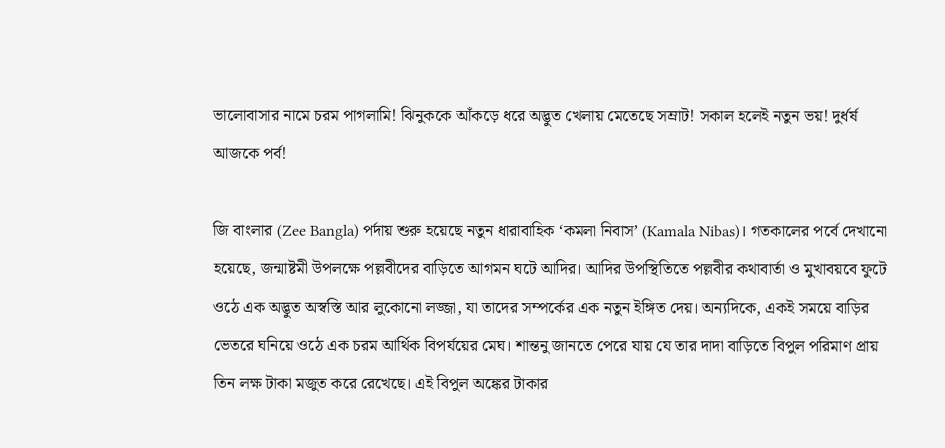ভালোবাসার নামে চরম পাগলামি! ঝিনুককে আঁকড়ে ধরে অদ্ভুত খেলায় মেতেছে সম্রাট! সকাল হলেই নতুন ভয়! দুর্ধর্ষ আজকে পর্ব!

জি বাংলার (Zee Bangla) পর্দায় শুরু হয়েছে নতুন ধারাবাহিক ‘কমলা নিবাস’ (Kamala Nibas)। গতকালের পর্বে দেখানো হয়েছে, জন্মাষ্টমী উপলক্ষে পল্লবীদের বাড়িতে আগমন ঘটে আদির। আদির উপস্থিতিতে পল্লবীর কথাবার্তা ও মুখাবয়বে ফুটে ওঠে এক অদ্ভুত অস্বস্তি আর লুকোনো লজ্জা, যা তাদের সম্পর্কের এক নতুন ইঙ্গিত দেয়। অন্যদিকে, একই সময়ে বাড়ির ভেতরে ঘনিয়ে ওঠে এক চরম আর্থিক বিপর্যয়ের মেঘ। শান্তনু জানতে পেরে যায় যে তার দাদা বাড়িতে বিপুল পরিমাণ প্রায় তিন লক্ষ টাকা মজুত করে রেখেছে। এই বিপুল অঙ্কের টাকার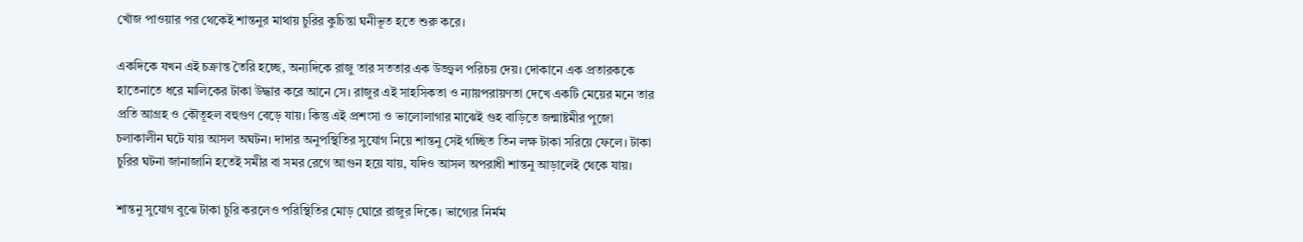খোঁজ পাওয়ার পর থেকেই শান্তনুর মাথায় চুরির কুচিন্তা ঘনীভূত হতে শুরু করে।

একদিকে যখন এই চক্রান্ত তৈরি হচ্ছে, অন্যদিকে রাজু তার সততার এক উজ্জ্বল পরিচয় দেয়। দোকানে এক প্রতারককে হাতেনাতে ধরে মালিকের টাকা উদ্ধার করে আনে সে। রাজুর এই সাহসিকতা ও ন্যায়পরায়ণতা দেখে একটি মেয়ের মনে তার প্রতি আগ্রহ ও কৌতূহল বহুগুণ বেড়ে যায়। কিন্তু এই প্রশংসা ও ভালোলাগার মাঝেই গুহ বাড়িতে জন্মাষ্টমীর পুজো চলাকালীন ঘটে যায় আসল অঘটন। দাদার অনুপস্থিতির সুযোগ নিয়ে শান্তনু সেই গচ্ছিত তিন লক্ষ টাকা সরিয়ে ফেলে। টাকা চুরির ঘটনা জানাজানি হতেই সমীর বা সমর রেগে আগুন হয়ে যায়, যদিও আসল অপরাধী শান্তনু আড়ালেই থেকে যায়।

শান্তনু সুযোগ বুঝে টাকা চুরি করলেও পরিস্থিতির মোড় ঘোরে রাজুর দিকে। ভাগ্যের নির্মম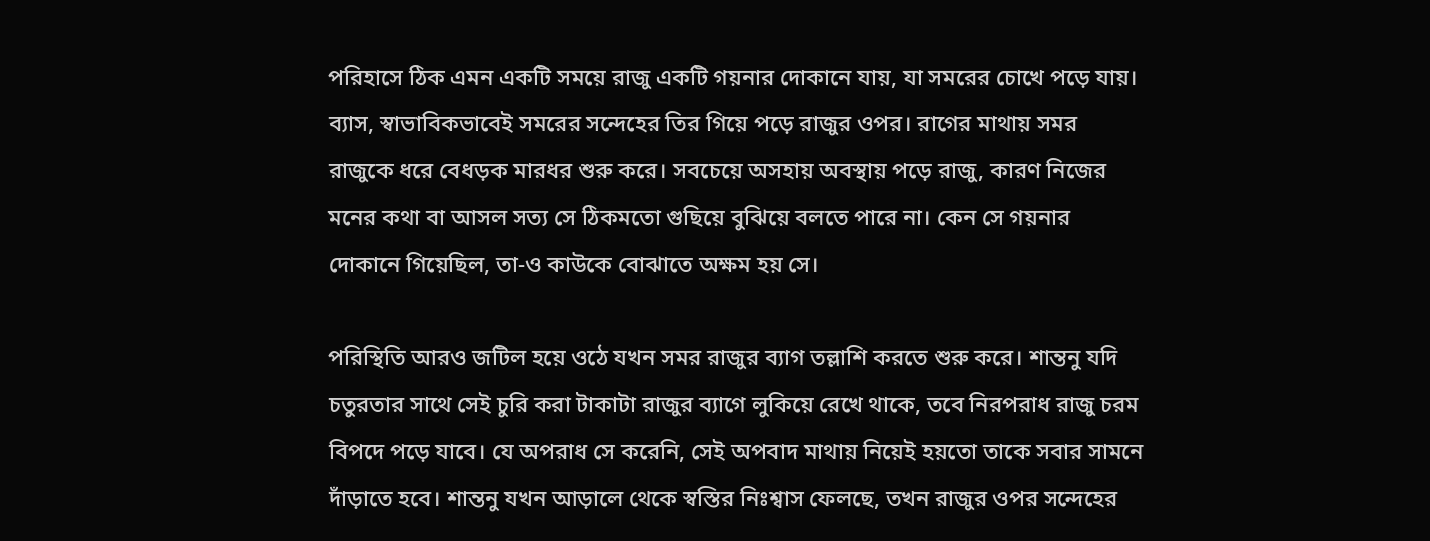পরিহাসে ঠিক এমন একটি সময়ে রাজু একটি গয়নার দোকানে যায়, যা সমরের চোখে পড়ে যায়। ব্যাস, স্বাভাবিকভাবেই সমরের সন্দেহের তির গিয়ে পড়ে রাজুর ওপর। রাগের মাথায় সমর রাজুকে ধরে বেধড়ক মারধর শুরু করে। সবচেয়ে অসহায় অবস্থায় পড়ে রাজু, কারণ নিজের মনের কথা বা আসল সত্য সে ঠিকমতো গুছিয়ে বুঝিয়ে বলতে পারে না। কেন সে গয়নার দোকানে গিয়েছিল, তা-ও কাউকে বোঝাতে অক্ষম হয় সে।

পরিস্থিতি আরও জটিল হয়ে ওঠে যখন সমর রাজুর ব্যাগ তল্লাশি করতে শুরু করে। শান্তনু যদি চতুরতার সাথে সেই চুরি করা টাকাটা রাজুর ব্যাগে লুকিয়ে রেখে থাকে, তবে নিরপরাধ রাজু চরম বিপদে পড়ে যাবে। যে অপরাধ সে করেনি, সেই অপবাদ মাথায় নিয়েই হয়তো তাকে সবার সামনে দাঁড়াতে হবে। শান্তনু যখন আড়ালে থেকে স্বস্তির নিঃশ্বাস ফেলছে, তখন রাজুর ওপর সন্দেহের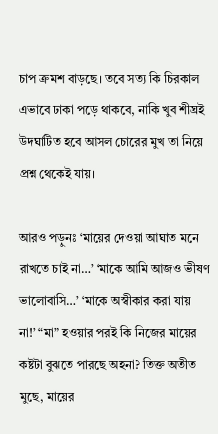চাপ ক্রমশ বাড়ছে। তবে সত্য কি চিরকাল এভাবে ঢাকা পড়ে থাকবে, নাকি খুব শীঘ্রই উদঘাটিত হবে আসল চোরের মুখ তা নিয়ে প্রশ্ন থেকেই যায়।

আরও পড়ুনঃ ‘মায়ের দেওয়া আঘাত মনে রাখতে চাই না…’ ‘মাকে আমি আজও ভীষণ ভালোবাসি…’ ‘মাকে অস্বীকার করা যায় না!’ “মা” হওয়ার পরই কি নিজের মায়ের কষ্টটা বুঝতে পারছে অহনা? তিক্ত অতীত মুছে, মায়ের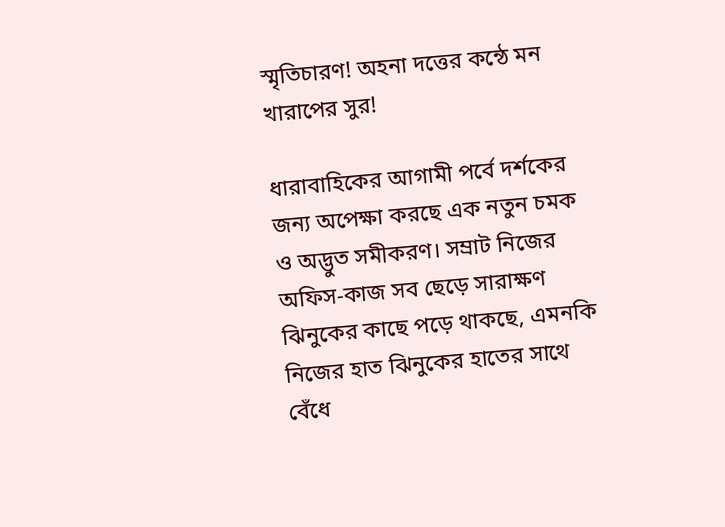স্মৃতিচারণ! অহনা দত্তের কন্ঠে মন খারাপের সুর!

ধারাবাহিকের আগামী পর্বে দর্শকের জন্য অপেক্ষা করছে এক নতুন চমক ও অদ্ভুত সমীকরণ। সম্রাট নিজের অফিস-কাজ সব ছেড়ে সারাক্ষণ ঝিনুকের কাছে পড়ে থাকছে, এমনকি নিজের হাত ঝিনুকের হাতের সাথে বেঁধে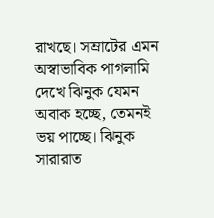রাখছে। সম্রাটের এমন অস্বাভাবিক পাগলামি দেখে ঝিনুক যেমন অবাক হচ্ছে, তেমনই ভয় পাচ্ছে। ঝিনুক সারারাত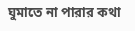ঘুমাতে না পারার কথা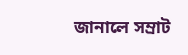জানালে সম্রাট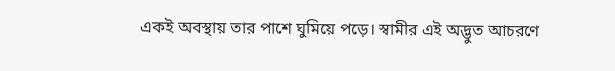একই অবস্থায় তার পাশে ঘুমিয়ে পড়ে। স্বামীর এই অদ্ভুত আচরণে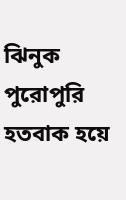ঝিনুক পুরোপুরি হতবাক হয়ে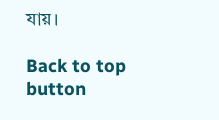যায়।

Back to top button